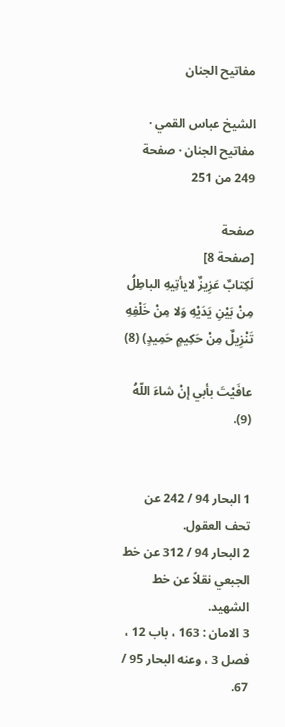مفاتيح الجنان

الشيخ عباس القمي · مفاتيح الجنان · صفحة 249 من 251

صفحة
[صفحة 8]
لَكِتابٌ عَزِيزٌ لايأتِيهِ الباطِلُ مِنْ بَيْنِ يَدَيْهِ وَلا مِنْ خَلْفِهِ تَنْزِيلٌ مِنْ حَكِيمٍ حَمِيدٍ) (8)

عافَيْتَ بأبي إنْ شاءَ اللّهُ (9).


1 البحار 94 / 242 عن تحف العقول.
2 البحار 94 / 312 عن خط الجبعي نقلاً عن خط الشهيد.
3 الامان : 163 ، باب 12 ، فصل 3 ، وعنه البحار 95 / 67.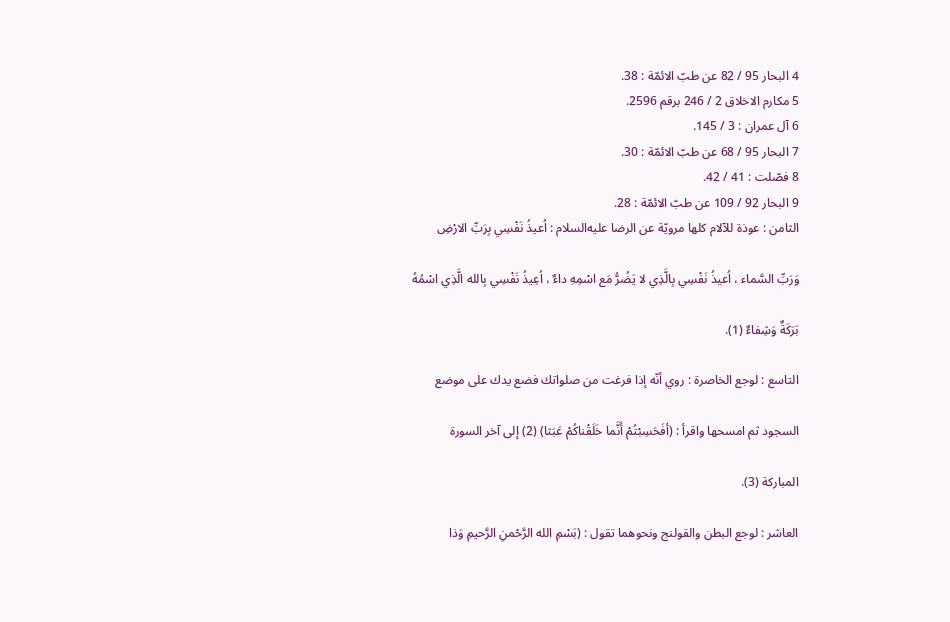4 البحار 95 / 82 عن طبّ الائمّة : 38.
5 مكارم الاخلاق 2 / 246 برقم 2596.
6 آل عمران : 3 / 145.
7 البحار 95 / 68 عن طبّ الائمّة : 30.
8 فصّلت : 41 / 42.
9 البحار 92 / 109 عن طبّ الائمّة : 28.
الثامن : عوذة للآلام كلها مرويّة عن الرضا عليه‌السلام : اُعيذُ نَفْسِي بِرَبِّ الارْضِ

وَرَبِّ السَّماء ، اُعيذُ نَفْسِي بِالَّذِي لا يَضُرُّ مَع اسْمِهِ داءٌ ، اُعِيذُ نَفْسِي بِالله الَّذِي اسْمُهُ

بَرَكَةٌ وَشِفاءٌ (1).

التاسع : لوجع الخاصرة : روي أنّه إذا فرغت من صلواتك فضع يدك على موضع

السجود ثم امسحها واقرأ : (أفَحَسِبْتُمْ أَنَّما خَلَقْناكُمْ عَبَثا) (2) إلى آخر السورة

المباركة (3).

العاشر : لوجع البطن والقولنج ونحوهما تقول : (بَسْمِ الله الرَّحْمنِ الرَّحيمِ وَذا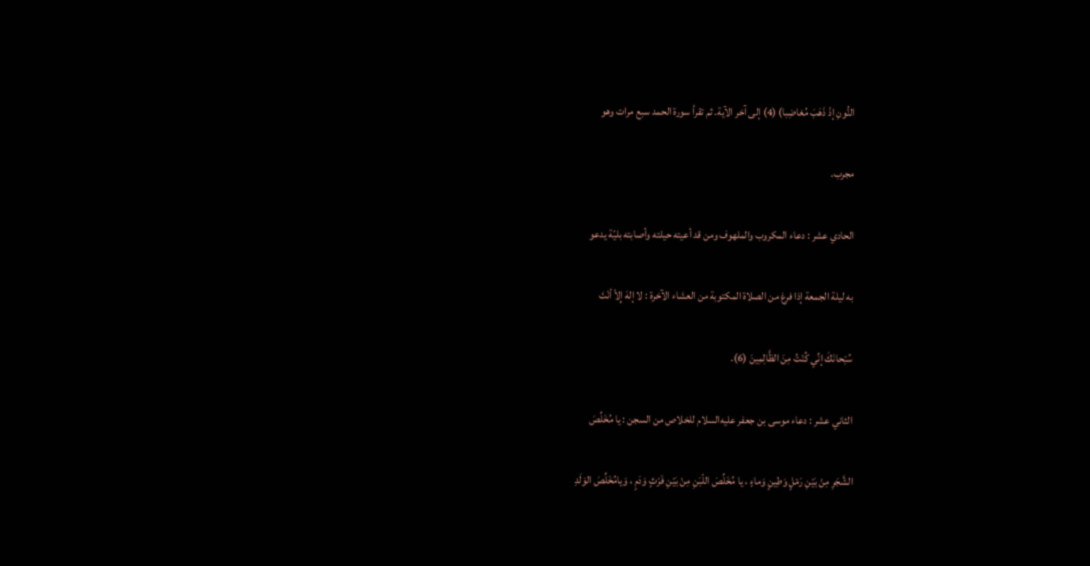النُّونِ إذْ ذَهَبَ مُغاضِبا) (4) إلى آخر الآية. ثم تقرأ سورة الحمد سبع مرات وهو

مجرب.

الحادي عشر : دعاء المكروب والملهوف ومن قد أعيته حيلته وأصابته بليّة يدعو

به ليلة الجمعة إذا فرغ من الصلاة المكتوبة من العشاء الآخرة : لا إلهَ إِلاّ أنْتَ

سُبْحانَكَ إنِّي كُنْتُ مِنَ الظَّالِمِينَ (6).

الثاني عشر : دعاء موسى بن جعفر عليه‌السلام للخلاص من السجن : يا مُخَلِّصَ

الشَّجَرِ مِنْ بَيْنِ رَمْلٍ وَطِينٍ وَماءٍ ، يا مُخَلِّصَ اللّبَنِ مِنْ بَيْنِ فَرْثٍ وَدَمٍ ، وَيامُخَلِّصَ الوَلَدِ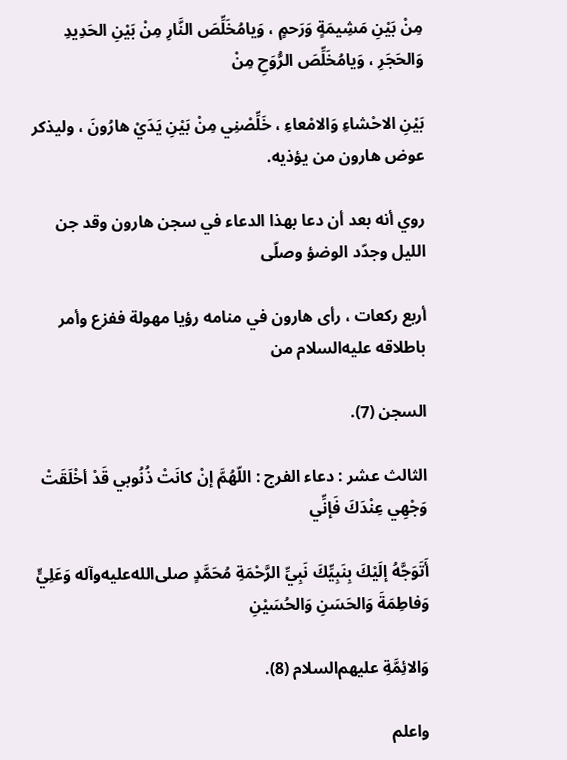مِنْ بَيْنِ مَشِيمَةٍ وَرَحمٍ ، وَيامُخَلِّصَ النَّارِ مِنْ بَيْنِ الحَدِيدِ وَالحَجَرِ ، وَيامُخَلِّصَ الرُّوَحِ مِنْ

بَيْنِ الاحْشاءِ وَالامْعاءِ ، خَلِّصْنِي مِنْ بَيْنِ يَدَيْ هارُونَ ، وليذكر عوض هارون من يؤذيه.

روي أنه بعد أن دعا بهذا الدعاء في سجن هارون وقد جن الليل وجدّد الوضؤ وصلّى

أربع ركعات ، رأى هارون في منامه رؤيا مهولة ففزع وأمر باطلاقه عليه‌السلام من

السجن (7).

الثالث عشر : دعاء الفرج : اللّهُمَّ إنْ كانَتْ ذُنُوبي قَدْ أخْلَقَتْ وَجْهِي عِنْدَكَ فَإنِّي

أَتَوَجَّهُ إلَيْكَ بِنَبِيِّكَ نَبِيِّ الرَّحْمَةِ مُحَمَّدٍ صلى‌الله‌عليه‌وآله وَعَلِيٍّ وَفاطِمَةَ وَالحَسَنِ وَالحُسَيْنِ

وَالائِمَّةِ عليهم‌السلام (8).

واعلم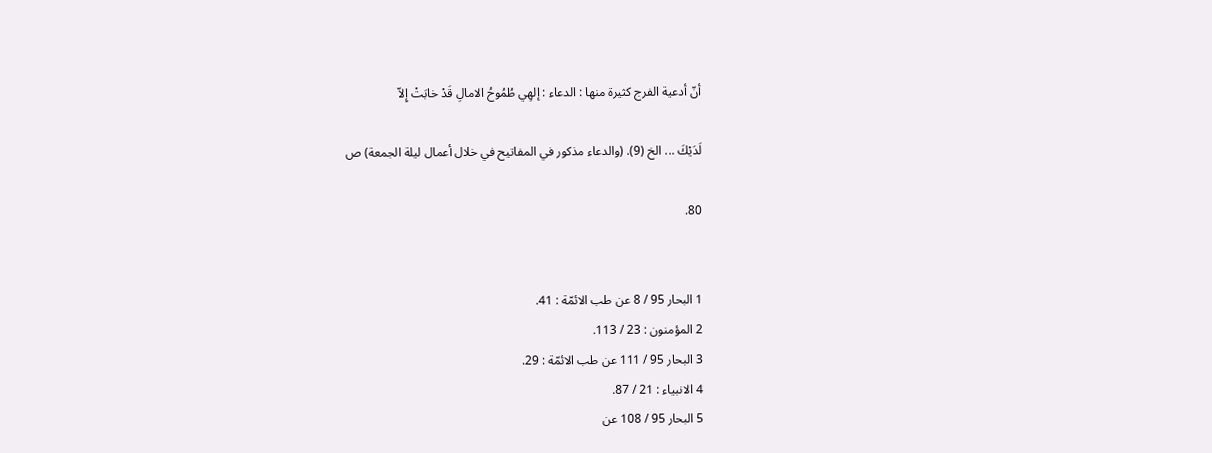أنّ أدعية الفرج كثيرة منها : الدعاء : إلهِي طُمُوحُ الامالِ قَدْ خابَتْ إِلاّ

لَدَيْكَ ... الخ (9). (والدعاء مذكور في المفاتيح في خلال أعمال ليلة الجمعة) ص

80.


1 البحار 95 / 8 عن طب الائمّة : 41.
2 المؤمنون : 23 / 113.
3 البحار 95 / 111 عن طب الائمّة : 29.
4 الانبياء : 21 / 87.
5 البحار 95 / 108 عن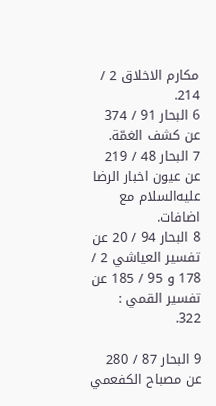مكارم الاخلاق 2 / 214.
6 البحار 91 / 374 عن كشف الغمّة.
7 البحار 48 / 219 عن عيون اخبار الرضا عليه‌السلام مع اضافات.
8 البحار 94 / 20 عن تفسير العياشي 2 / 178 و 95 / 185 عن تفسير القمي :
322.

9 البحار 87 / 280 عن مصباح الكفعمي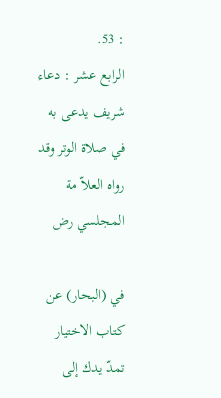: 53.
الرابع عشر : دعاء شريف يدعى به في صلاة الوتر وقد رواه العلاّ مة المجلسي رض

في (البحار) عن كتاب الاختيار تمدّ يدك إلى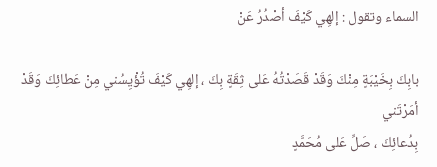السماء وتقول : إلهِي كَيْفَ أصْدُرُ عَنْ

بابِكَ بِخَيْبَةٍ مِنْكَ وَقَدْ قَصَدْتُهُ عَلى ثِقَةٍ بِكَ ، إلهِي كَيْفَ تُؤْيِسُني مِنْ عَطائِكَ وَقَدْ أمَرْتَني
بِدُعائِكَ ، صَلِّ عَلى مُحَمَّدٍ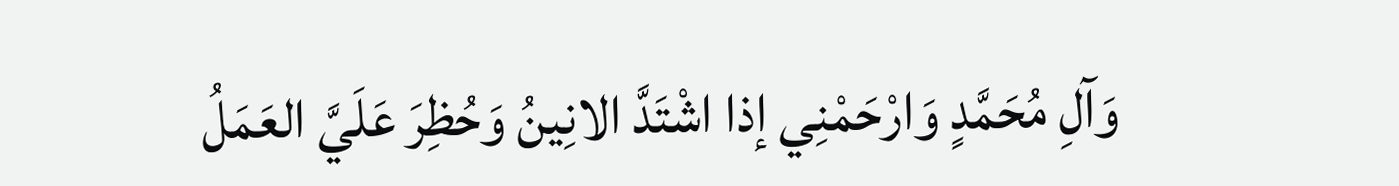وَآلِ مُحَمَّدٍ وَارْحَمْنِي إذا اشْتَدَّ الانِينُ وَحُظِرَ عَلَيَّ العَمَلُ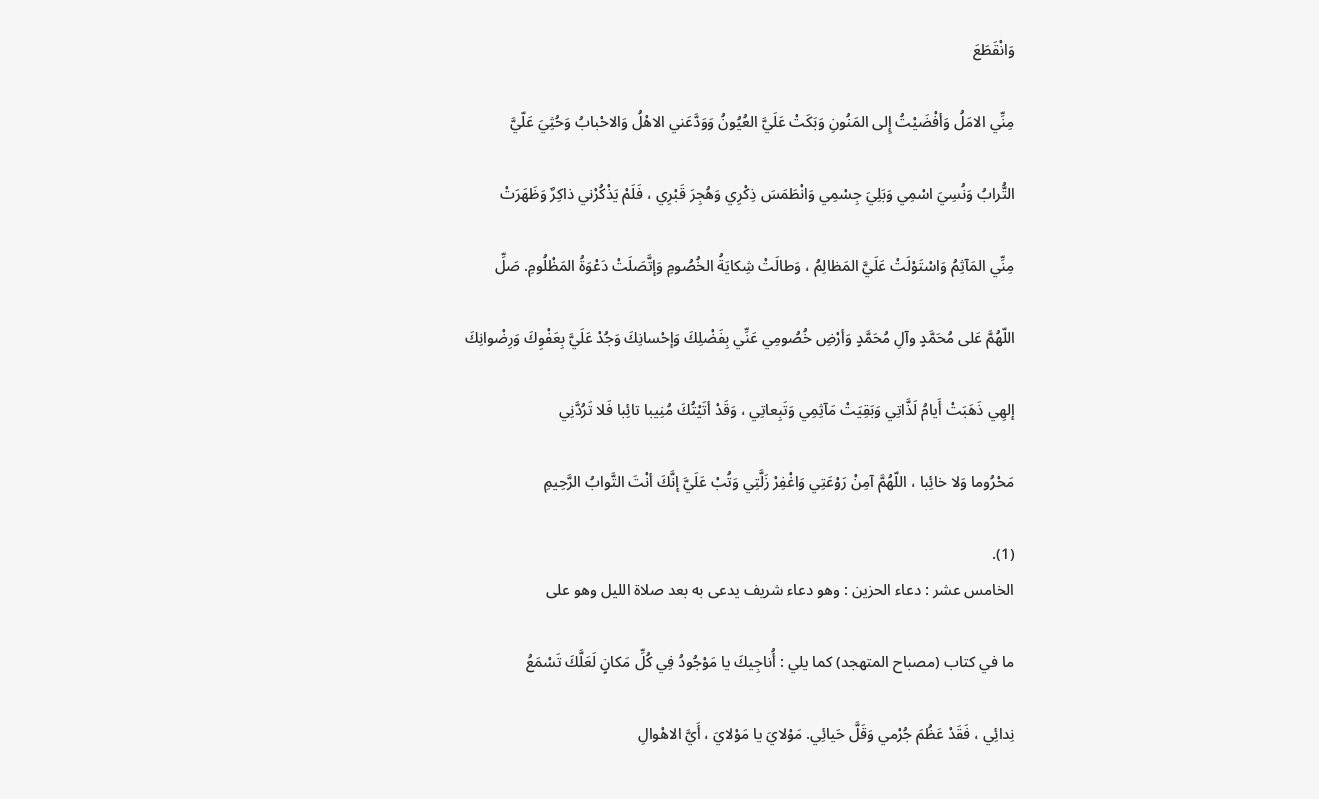وَانْقَطَعَ

مِنِّي الامَلُ وَأفْضَيْتُ إِلى المَنُونِ وَبَكَتْ عَلَيَّ العُيُونُ وَوَدَّعَني الاهْلُ وَالاحْبابُ وَحُثِيَ عَلّيَّ

التُّرابُ وَنُسِيَ اسْمِي وَبَلِيَ جِسْمِي وَانْطَمَسَ ذِكْرِي وَهُجِرَ قَبْرِي ، فَلَمْ يَذْكُرْني ذاكِرٌ وَظَهَرَتْ

مِنِّي المَآثِمُ وَاسْتَوْلَتْ عَلَيَّ المَظالِمُ ، وَطالَتْ شِكايَةُ الخُصُومِ وَإتَّصَلَتْ دَعْوَةُ المَظْلُومِ. صَلِّ

اللّهُمَّ عَلى مُحَمَّدٍ وآلِ مُحَمَّدٍ وَأرْضِ خُصُومِي عَنِّي بِفَضْلِكَ وَإحْسانِكَ وَجُدْ عَلَيَّ بِعَفْوِكَ وَرِضْوانِكَ

إلهِي ذَهَبَتْ أَيامُ لَذَّاتِي وَبَقِيَتْ مَآثِمِي وَتَبِعاتِي ، وَقَدْ أتَيْتُكَ مُنِيبا تائِبا فَلا تَرُدَّنِي

مَحْرُوما وَلا خائِبا ، اللّهُمَّ آمِنْ رَوْعَتِي وَاغْفِرْ زَلَّتِي وَتُبْ عَلَيَّ إنَّكَ أنْتَ التَّوابُ الرَّحِيمِ

(1).
الخامس عشر : دعاء الحزين : وهو دعاء شريف يدعى به بعد صلاة الليل وهو على

ما في كتاب (مصباح المتهجد) كما يلي : أُناجِيكَ يا مَوْجُودُ فِي كُلِّ مَكانٍ لَعَلَّكَ تَسْمَعُ

نِدائِي ، فَقَدْ عَظُمَ جُرْمي وَقَلَّ حَيائِي. مَوْلايَ يا مَوْلايَ ، أَيَّ الاهْوالِ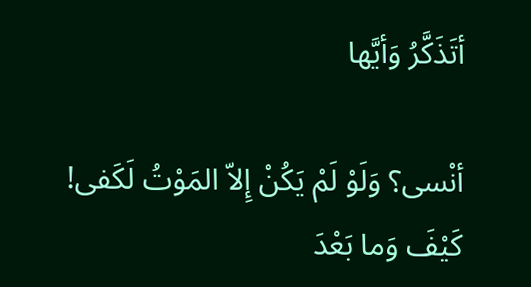أتَذَكَّرُ وَأيَّها

أنْسى؟ وَلَوْ لَمْ يَكُنْ إِلاّ المَوْتُ لَكَفى! كَيْفَ وَما بَعْدَ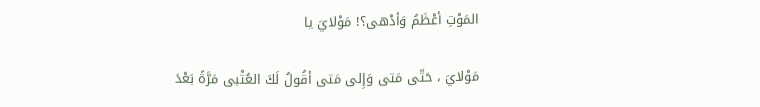المَوْتِ أعْظَمُ وَأدْهى؟! مَوْلايَ يا

مَوْلايَ ، حَتّى مَتى وَإِلى مَتى أقُولُ لَكَ العُتْبى مَرَّةً بَعْدَ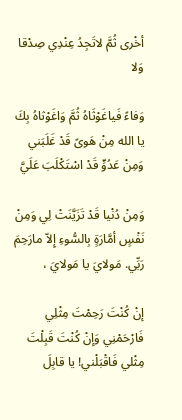أخْرى ثُمَّ لاتَجِدُ عِنْدِي صِدْقا وَلا

وَفاءً فَياغَوْثَاهُ ثُمَّ وَاغَوْثاهُ بِكَ يا الله مِنْ هَوىً قَدْ غَلَبَني وَمِنْ عَدُوٍّ قَدْ اسْتَكْلَبَ عَلَيَّ

وَمِنْ دُنْيا قَدْ تَزَيَّنَتْ لِي وَمِنْ نَفْسٍ أمَّارَةٍ بِالسُّوءِ إِلاّ مارَحِمَ رَبِّي. مَولايَ يا مَولايَ ،

إنْ كُنْتَ رَحِمْتَ مِثْلِي فَارْحَمْنِي وَإنْ كُنْتَ قَبِلْتَ مِثْلي فَاقْبَلْني! يا قابِلَ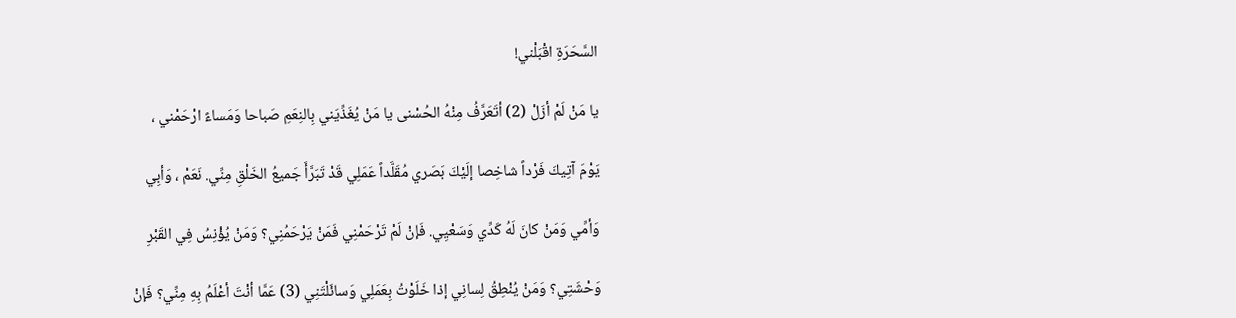السَّحَرَةِ اقْبَلْني!

يا مَنْ لَمْ أزَلْ (2) أتَعَرَّفُ مِنْهُ الحُسْنى يا مَنْ يُغَذِّيَني بِالنِعَمِ صَباحا وَمَساءً ارْحَمْني ،

يَوْمَ آتِيكَ فَرْداً شاخِصا إلَيْكَ بَصَري مُقَلَّداً عَمَلِي قَدْ تَبَرَّأَ جَميعُ الخَلْقِ مِنِّي. نَعَمْ ، وَأبِي

وَأمِّي وَمَنْ كانَ لَهُ كَدِّي وَسَعْيِي. فَإنْ لَمْ تَرْحَمْنِي فَمَنْ يَرْحَمُنِي؟ وَمَنْ يُؤْنِسُ فِي القَبْرِ

وَحْشَتِي؟ وَمَنْ يُنْطِقُ لِسانِي إذا خَلَوْتُ بِعَمَلِي وَسائَلْتَنِي (3) عَمَّا أنْتَ أعْلَمُ بِهِ مِنِّي؟ فَإنْ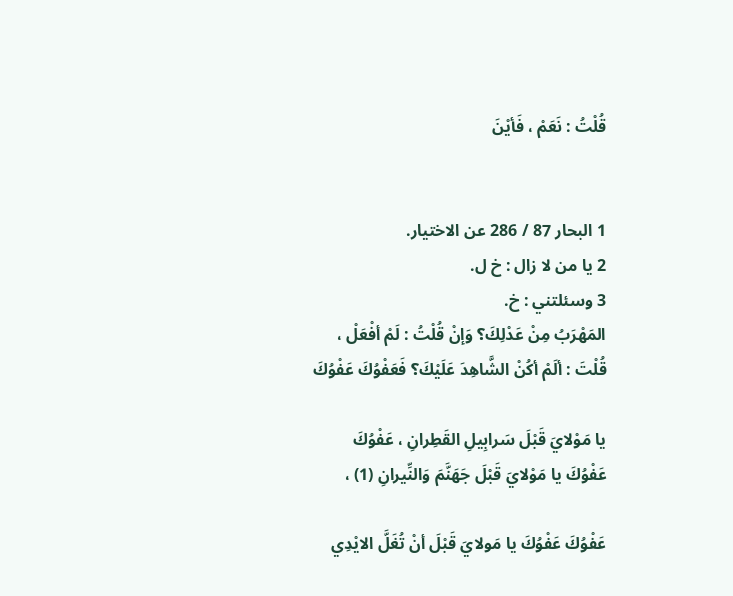قُلْتُ : نَعَمْ ، فَأيْنَ


1 البحار 87 / 286 عن الاختيار.
2 يا من لا زال : خ ل.
3 وسئلتني : خ.
المَهْرَبُ مِنْ عَدْلِكَ؟ وَإنْ قُلْتُ : لَمْ أفْعَلْ ، قُلْتَ : ألَمْ أكُنْ الشَّاهِدَ عَلَيْكَ؟ فَعَفْوُكَ عَفْوُكَ

يا مَوْلايَ قَبْلَ سَرابِيلِ القَطِرانِ ، عَفْوُكَ عَفْوُكَ يا مَوْلايَ قَبْلَ جَهَنَّمَ وَالنِّيرانِ (1) ،

عَفْوُكَ عَفْوُكَ يا مَولايَ قَبْلَ أنْ تُغَلَّ الايْدِي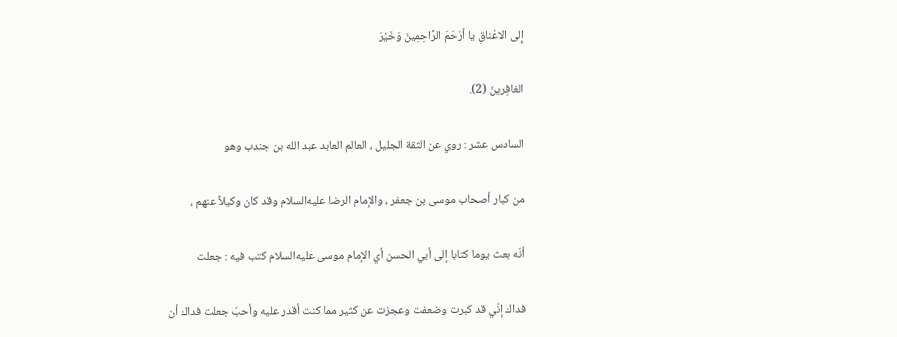إِلى الاعْناقِ يا أرْحَمَ الرَّاحِمِينَ وَخَيْرَ

الغافِرينَ (2).

السادس عشر : روي عن الثقة الجليل ، العالم العابد عبد الله بن جندب وهو

من كبار أصحاب موسى بن جعفر ، والإمام الرضا عليه‌السلام وقد كان وكيلاً عنهم ،

أنّه بعث يوما كتابا إلى أبي الحسن أي الإمام موسى عليه‌السلام كتب فيه : جعلت

فداك إنّي قد كبرت وضعفت وعجزت عن كثير مما كنت أقدر عليه وأحبّ جعلت فداك أن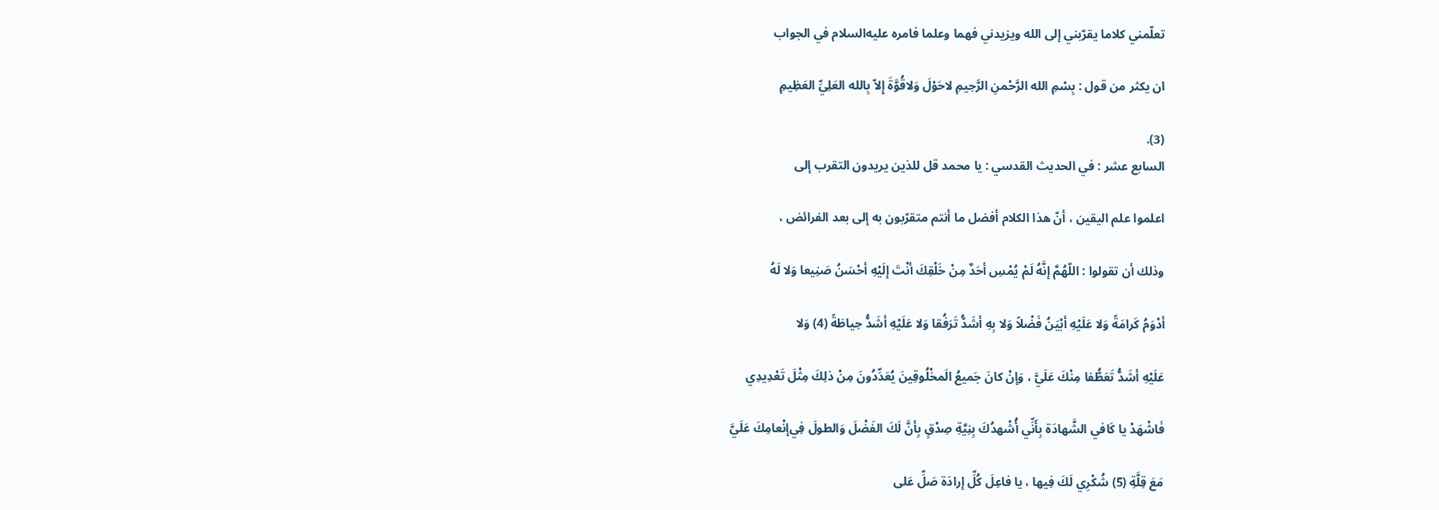تعلّمني كلاما يقرّبني إلى الله ويزيدني فهما وعلما فامره عليه‌السلام في الجواب

ان يكثر من قول : بِسْمِ الله الرَّحْمنِ الرَّحِيمِ لاحَوْلَ وَلاقُوَّةَ إِلاّ بِالله العَلِيِّ العَظِيمِ

(3).
السابع عشر : في الحديث القدسي : يا محمد قل للذين يريدون التقرب إلى

اعلموا علم اليقين ، أنّ هذا الكلام أفضل ما أنتم متقرّبون به إلى بعد الفرائض ،

وذلك أن تقولوا : اللّهُمَّ إنَّهُ لَمْ يُمْسِ أحَدٌ مِنْ خَلْقِكَ أنْتَ إلَيْهِ أحْسَنُ صَنِيعا وَلا لَهُ

أدْوَمُ كَرامَةً وَلا عَلَيْهِ أبْيَنُ فَضْلاً وَلا بِهِ أشَدُّ تَرَفُقا وَلا عَلَيْهِ أشَدُّ حِياطَةً (4) وَلا

عَلَيْهِ أشَدُّ تَعَطُّفا مِنْكَ عَلَيَّ ، وَإنْ كانَ جَميعُ الَمخْلُوقِينَ يُعَدِّدُونَ مِنْ ذلِكَ مِثْلَ تَعْدِيدِي

فَاشْهَدْ يا كَافي الشَّهادَة بِأَنِّي أُشْهدُكَ بِنِيَّةِ صِدْقٍ بِأنَّ لَكَ الفَضْلَ وَالطولَ فِي‌إنْعامِكَ عَلَيَّ

مَعَ قِلَّةِ (5) شُكْرِي لَكَ فِيها ، يا فاعِلَ كُلِّ إرادَة صَلِّ عَلى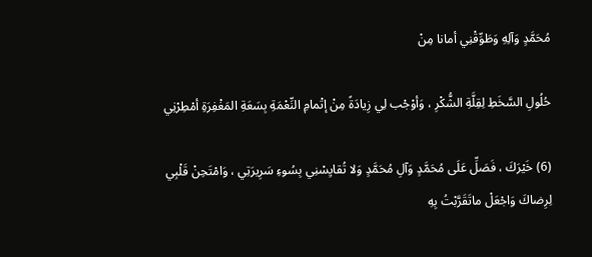مُحَمَّدٍ وَآلِهِ وَطَوِّقْنِي أمانا مِنْ

حُلُولِ السَّخَطِ لِقِلَّةِ الشُّكْرِ ، وَأوْجْب لِي زِيادَةً مِنْ إتْمامِ النِّعْمَةِ بِسَعَةِ المَغْفِرَةِ أمْطِرْنِي

(6) خَيْرَكَ ، فَصَلِّ عَلَى مُحَمَّدٍ وَآلِ مُحَمَّدٍ وَلا تُقايِسْنِي بِسُوءِ سَرِيرَتِي ، وَامْتَحِنْ قَلْبِي
لِرِضاكَ وَاجْعَلْ ماتَقَرَّبْتُ بِهِ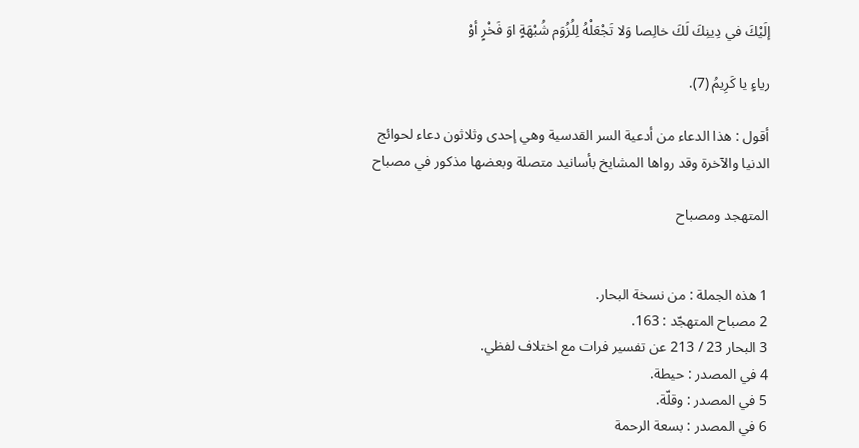إلَيْكَ في دِينِكَ لَكَ خالِصا وَلا تَجْعَلْهُ لِلُزُوَم شُبْهَةٍ اوَ فَخْرٍ أوْ

رياءٍ يا كَرِيمُ (7).

أقول : هذا الدعاء من أدعية السر القدسية وهي إحدى وثلاثون دعاء لحوائج
الدنيا والآخرة وقد رواها المشايخ بأسانيد متصلة وبعضها مذكور في مصباح

المتهجد ومصباح


1 هذه الجملة : من نسخة البحار.
2 مصباح المتهجّد : 163.
3 البحار 23 / 213 عن تفسير فرات مع اختلاف لفظي.
4 في المصدر : حيطة.
5 في المصدر : وقلّة.
6 في المصدر : بسعة الرحمة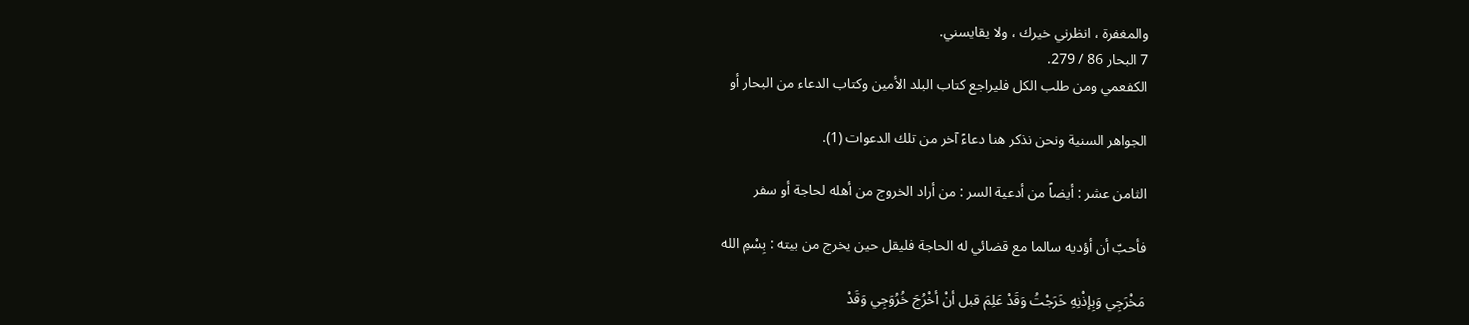والمغفرة ، انظرني خيرك ، ولا يقايسني.
7 البحار 86 / 279.
الكفعمي ومن طلب الكل فليراجع كتاب البلد الأمين وكتاب الدعاء من البحار أو

الجواهر السنية ونحن نذكر هنا دعاءً آخر من تلك الدعوات (1).

الثامن عشر : أيضاً من أدعية السر : من أراد الخروج من أهله لحاجة أو سفر

فأحبّ أن أؤديه سالما مع قضائي له الحاجة فليقل حين يخرج من بيته : بِسْمِ الله

مَخْرَجِي وَبِإذْنِهِ خَرَجْتُ وَقَدْ عَلِمَ قبل أنْ أخْرُجَ خُرُوَجِي وَقَدْ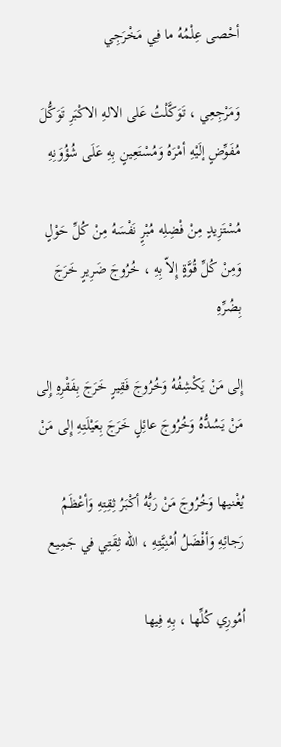أحْصى عِلْمُهُ ما فِي مَخْرَجِي

وَمَرْجِعِي ، تَوَكَّلْتُ عَلى الالهِ الاكْبَرِ تَوَكُّلَ مُفَوِّضٍ إلَيْهِ أمْرَهُ وَمُسْتَعِينٍ بِهِ عَلَى شُؤُوَنِهِ

مُسْتَزِيدٍ مِنْ فْضِلِه مُبْرٍِ نَفْسَهُ مِنْ كُلِّ حَوْلٍ وَمِنْ كُلِّ قُوَّةٍ إِلاّ بِهِ ، خُرُوجَ ضَرِيرٍ خَرَجَ بِضُرِّهِ

إِلى مَنْ يَكْشِفُهُ وَخُرُوجَ فَقِيرٍ خَرَجَ بِفَقْرِهِ إِلى مَنْ يَسُدُّهُ وَخُرُوجَ عائِلٍ خَرَجَ بِعَيْلَتِهِ إِلى مَنْ

يُغْنيها وَخُرُوجَ مَنْ رَبُّهُ أكْبَرُ ثِقِتِهِ وَأعْظَمُ رَجائِهِ وَأفْضَلُ اُمْنِيَّتِهِ ، الله ثِقَتِي في جَمِيع

اُمُورِي كُلِّها ، بِهِ فِيها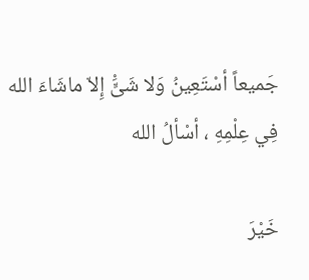جَميعاً أسْتَعِينُ وَلا شَىٍَّْ إِلاّ ماشَاءَ الله فِي عِلْمِهِ ، أسْألُ الله

خَيْرَ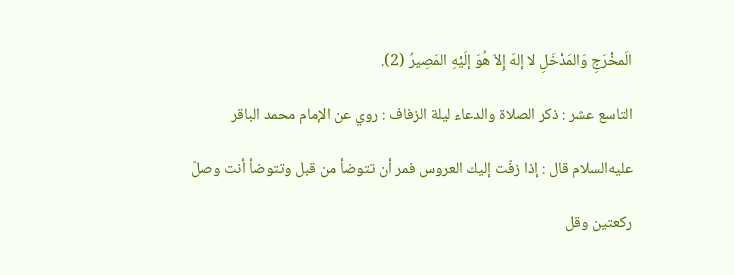الَمخْرَجِ وَالمَدْخَلِ لا إلهَ إِلاّ هُوَ إلَيْهِ المَصِيرُ (2).

التاسع عشر : ذكر الصلاة والدعاء ليلة الزفاف : روي عن الإمام محمد الباقر

عليه‌السلام قال : إذا زفّت إليك العروس فمر أن تتوضأ من قبل وتتوضأ أنت وصلّ

ركعتين وقل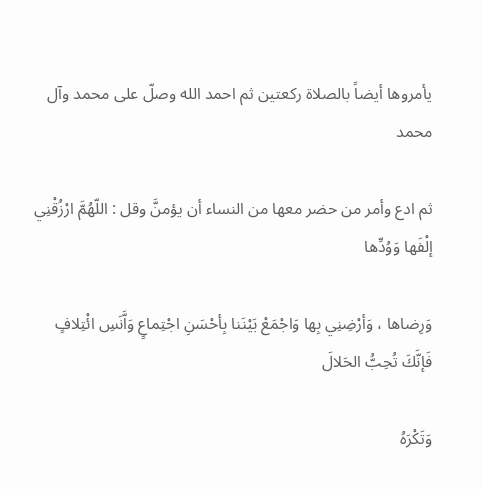يأمروها أيضاً بالصلاة ركعتين ثم احمد الله وصلّ على محمد وآل محمد

ثم ادع وأمر من حضر معها من النساء أن يؤمنَّ وقل : اللّهُمَّ ارْزُقْنِي إلْفَها وَوُدِّها

وَرِضاها ، وَأرْضِنِي بِها وَاجْمَعْ بَيْنَنا بِأحْسَنِ اجْتِماعٍ وَاَّنَسِ ائْتِلافٍ فَإنَّكَ تُحِبُّ الحَلالَ

وَتَكْرَهُ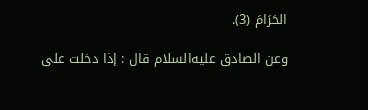الحَرَامَ (3).

وعن الصادق عليه‌السلام قال : إذا دخلت على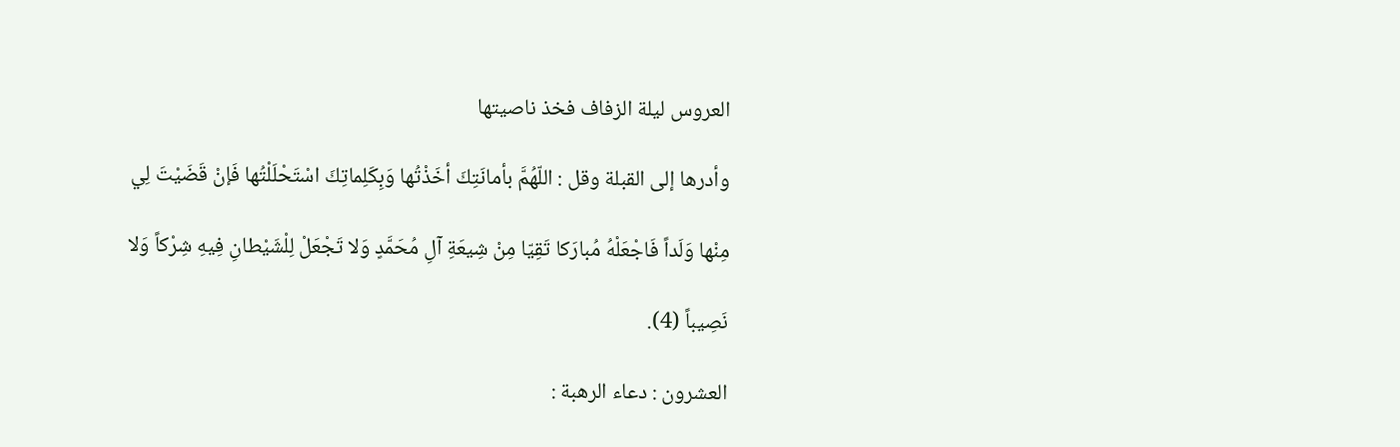العروس ليلة الزفاف فخذ ناصيتها

وأدرها إلى القبلة وقل : اللّهُمَّ بأمانَتِكَ أخَذْتُها وَبِكَلِماتِكَ اسْتَحْلَلْتُها فَإنْ قَضَيْتَ لِي

مِنْها وَلَداً فَاجْعَلْهُ مُبارَكا تَقِيّا مِنْ شِيعَةِ آلِ مُحَمَّدٍ وَلا تَجْعَلْ لِلْشَيْطانِ فِيهِ شِرْكاً وَلا

نَصِيباً (4).

العشرون : دعاء الرهبة :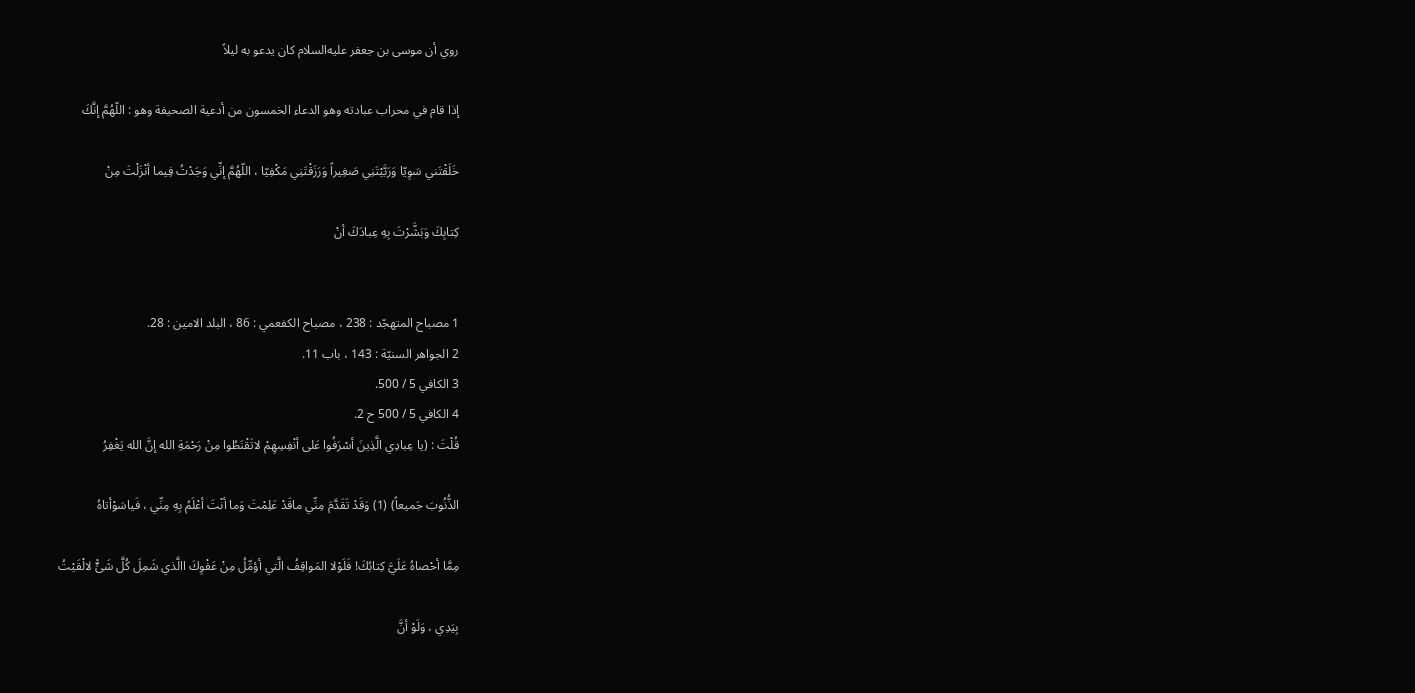روي أن موسى بن جعفر عليه‌السلام كان يدعو به ليلاً

إذا قام في محراب عبادته وهو الدعاء الخمسون من أدعية الصحيفة وهو : اللّهُمَّ إنَّكَ

خَلَقْتَني سَوِيّا وَرَبَّيْتَنِي صَغِيراً وَرَزَقْتَنِي مَكْفِيّا ، اللّهُمَّ إنِّي وَجَدْتُ فِيما أنْزَلْتَ مِنْ

كِتابِكَ وَبَشَّرْتَ بِهِ عِبادَكَ أنْ


1 مصباح المتهجّد : 238 ، مصباح الكفعمي : 86 ، البلد الامين : 28.
2 الجواهر السنيّة : 143 ، باب 11.
3 الكافي 5 / 500.
4 الكافي 5 / 500 ح 2.
قُلْتَ : (يا عِبادِي الَّذِينَ أسْرَفُوا عَلى أنْفِسِهِمْ لاتَقْنَطُوا مِنْ رَحْمَةِ الله إنَّ الله يَغْفِرُ

الذُّنُوبَ جَميعاً) (1) وَقَدْ تَقَدَّمَ مِنِّي ماقَدْ عَلِمْتَ وَما أنْتَ أعْلَمُ بِهِ مِنِّي ، فَياسَوْأتاهُ

مِمَّا أحْصاهُ عَلَيَّ كِتابُكَ! فَلَوْلا المَواقِفُ الَّتي أؤمِّلُ مِنْ عَفْوِكَ االَّذي شَمِلَ كُلَّ شَىٍّْ لالْقَيْتُ

بِيَدِي ، وَلَوْ أنَّ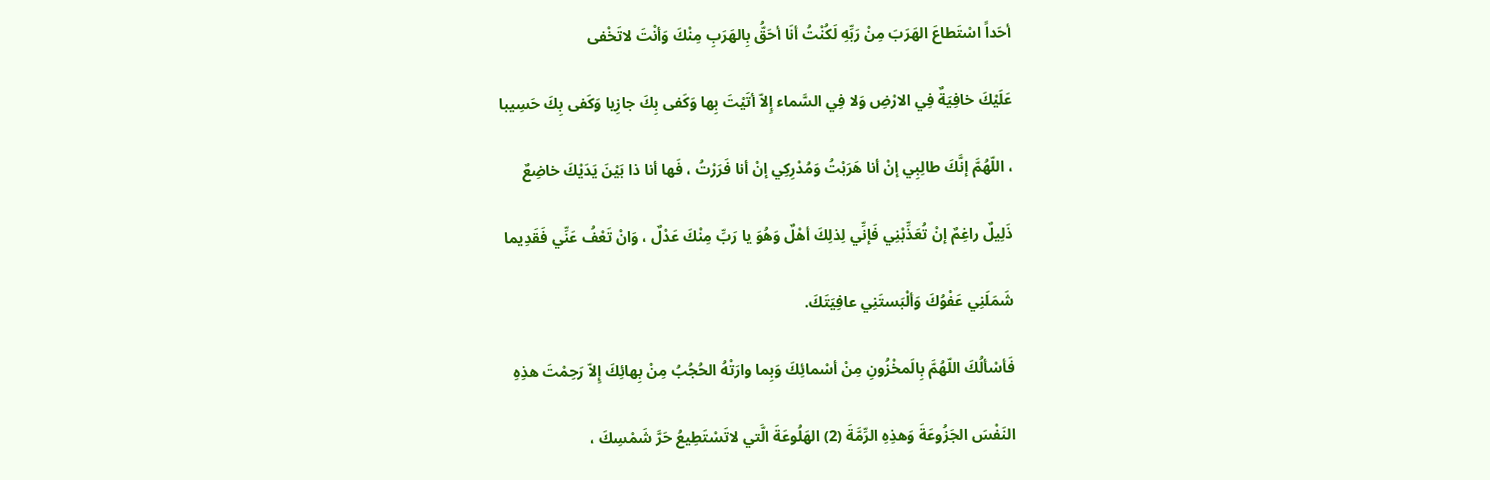أحَداً اسْتَطاعَ الهَرَبَ مِنْ رَبِّهِ لَكُنْتُ أنَا أحَقُّ بِالهَرَبِ مِنْكَ وَأنْتَ لاتَخْفى

عَلَيْكَ خافِيَةٌ فِي الارْضِ وَلا فِي السَّماء إِلاّ أتَيْتَ بِها وَكَفى بِكَ جازِيا وَكَفى بِكَ حَسِيبا

، اللّهُمَّ إنَّكَ طالِبِي إنْ أنا هَرَبْتُ وَمُدْرِكِي إنْ أنا فَرَرْتُ ، فَها أنا ذا بَيْنَ يَدَيْكَ خاضِعٌ

ذَلِيلٌ راغِمٌ إنْ تُعَذِّبْنِي فَإنِّي لِذلِكَ أهْلٌ وَهُوَ يا رَبِّ مِنْكَ عَدْلٌ ، وَانْ تَعْفُ عَنِّي فَقَدِيما

شَمَلَنِي عَفْوُكَ وَألْبَستَنِي عافِيَتَكَ.

فَأسْألُكَ اللّهُمَّ بِالَمخْزُونِ مِنْ أسْمائِكَ وَبِما وارَتْهُ الحُجُبُ مِنْ بِهائِكَ إِلاّ رَحِمْتَ هذِهِ

النَفْسَ الجَزُوعَةَ وَهذِهِ الرِّمَّةَ (2) الهَلُوعَةَ الَّتي لاتَسْتَطِيعُ حَرَّ شَمْسِكَ ،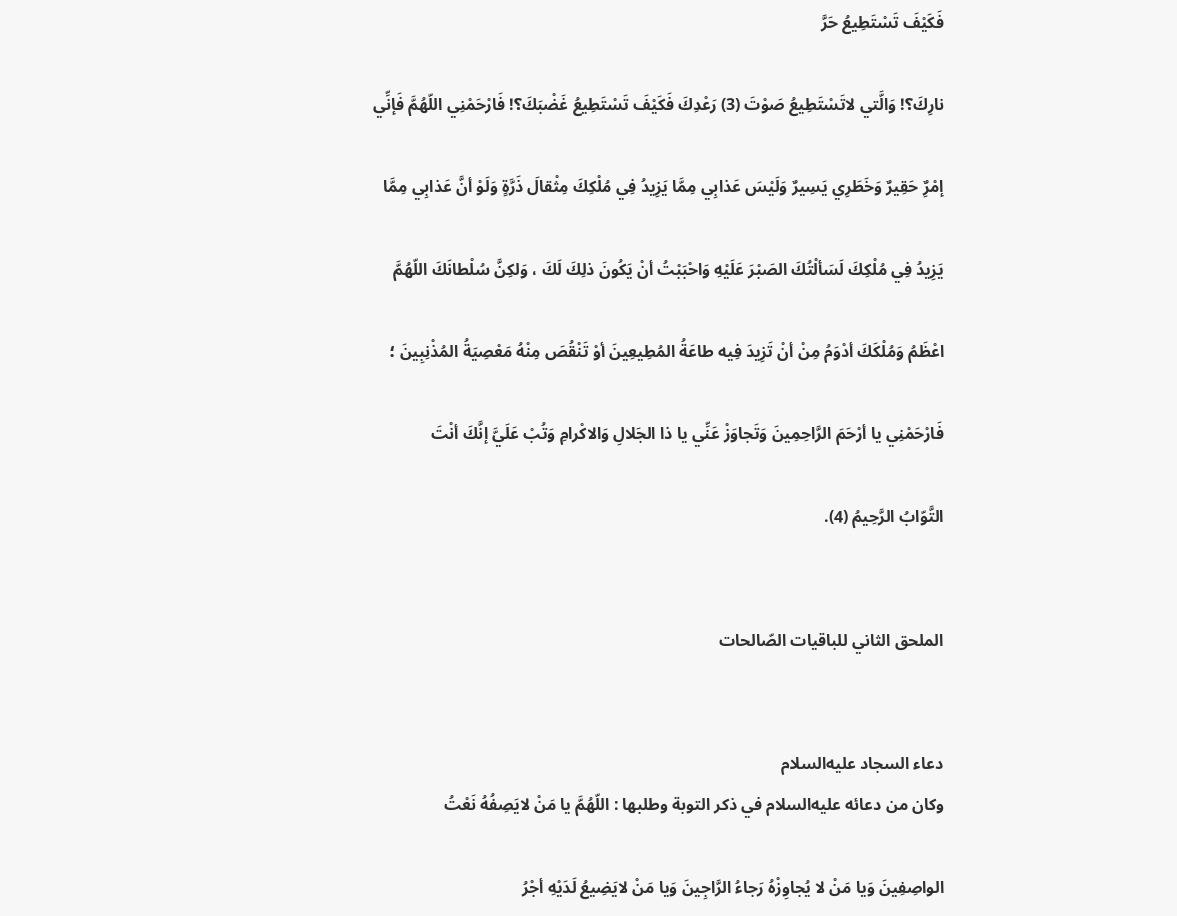فَكَيْفَ تَسْتَطِيعُ حَرَّ

نارِكَ؟! وَالَّتي لاتَسْتَطِيعُ صَوْتَ (3) رَعْدِكَ فَكَيْفَ تَسْتَطِيعُ غَضْبَكَ؟! فَارْحَمْنِي اللّهُمَّ فَإنِّي

إمْرٌِ حَقِيرٌ وَخَطَرِي يَسِيرٌ وَلَيْسَ عَذابِي مِمَّا يَزِيدُ فِي مُلْكِكَ مِثْقالَ ذَرَّةٍ وَلَوْ أنَّ عَذابِي مِمَّا

يَزِيدُ فِي مُلْكِكَ لَسَألْتُكَ الصَبْرَ عَلَيْهِ وَاحْبَبْتُ أنْ يَكُونَ ذلِكَ لَكَ ، وَلكِنَّ سُلْطانَكَ اللّهُمَّ

اعْظَمُ وَمُلْكَكَ أدْوَمُ مِنْ أنْ تَزِيدَ فِيه طاعَةُ المُطِيعِينَ أوْ تَنْقُصَ مِنْهُ مَعْصِيَةُ المُذْنِبِينَ ؛

فَارْحَمْنِي يا أرْحَمَ الرَّاحِمِينَ وَتَجاوَزْ عَنِّي يا ذا الجَلالِ وَالاكْرامِ وَتُبْ عَلَيَّ إنَّكَ أنْتَ

التَّوّابُ الرَّحِيمُ (4).


الملحق الثاني للباقيات الصّالحات


دعاء السجاد عليه‌السلام
وكان من دعائه عليه‌السلام في ذكر التوبة وطلبها : اللّهُمَّ يا مَنْ لايَصِفُهُ نَعْتُ

الواصِفِينَ وَيا مَنْ لا يُجاوِزْهُ رَجاءُ الرَّاجِينَ وَيا مَنْ لايَضِيعُ لَدَيْهِ أجْرُ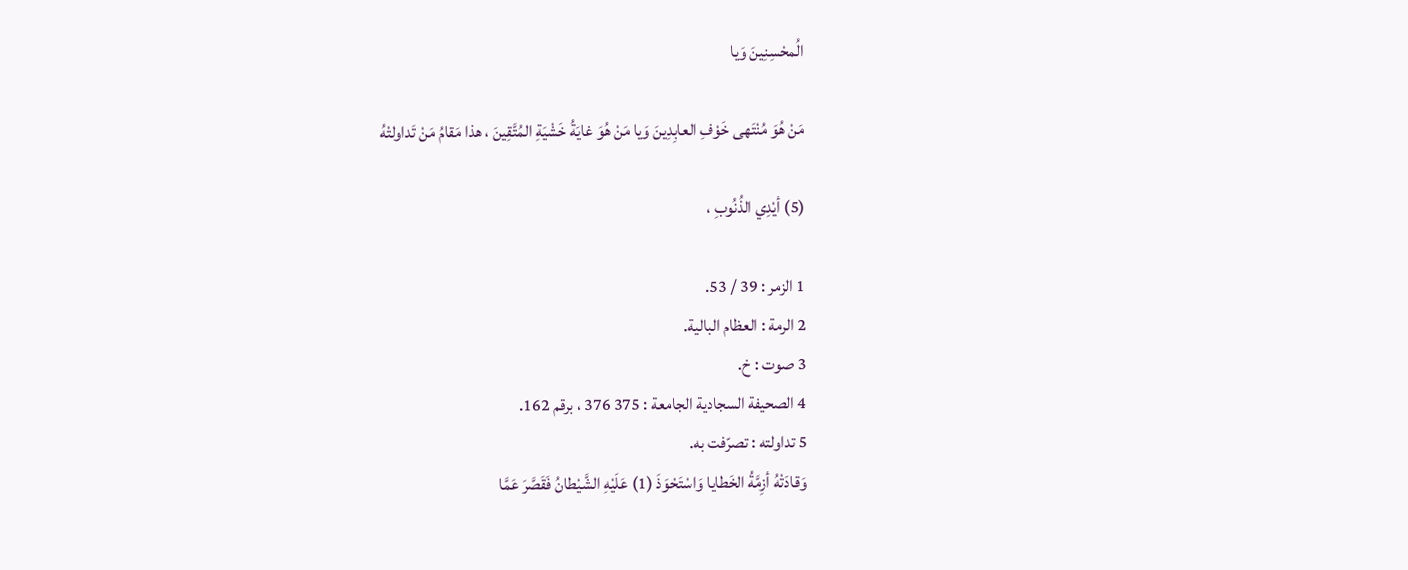الُمحْسِنِينَ وَيا

مَنْ هُوَ مُنْتَهى خَوْفِ العابِدِينَ وَيا مَنْ هُوَ غايَةُ خَشْيَةِ المُتَّقِينَ ، هذا مَقامُ مَنْ تَداولتْهُ

(5) أيْدِي الذُنُوبِ ،

1 الزمر : 39 / 53.
2 الرمة : العظام البالية.
3 صوت : خ.
4 الصحيفة السجادية الجامعة : 375 376 ، برقم 162.
5 تداولته : تصرّفت به.
وَقادَتْهُ أزِمَّةُ الخَطايا وَاسْتَحْوَذَ (1) عَلَيْهِ الشَّيْطانُ فَقَصَّرَ عَمَّا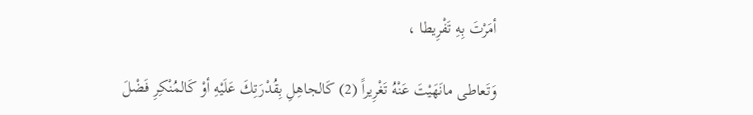أمَرْتَ بِهِ تَفْرِيطا ،

وَتَعاطى مانَهَيْتَ عَنْهُ تَغْرِيراً (2) كَالجاهِلِ بِقُدْرَتِكَ عَلَيْهِ أوْ كَالمُنْكِرِ فَضْلَ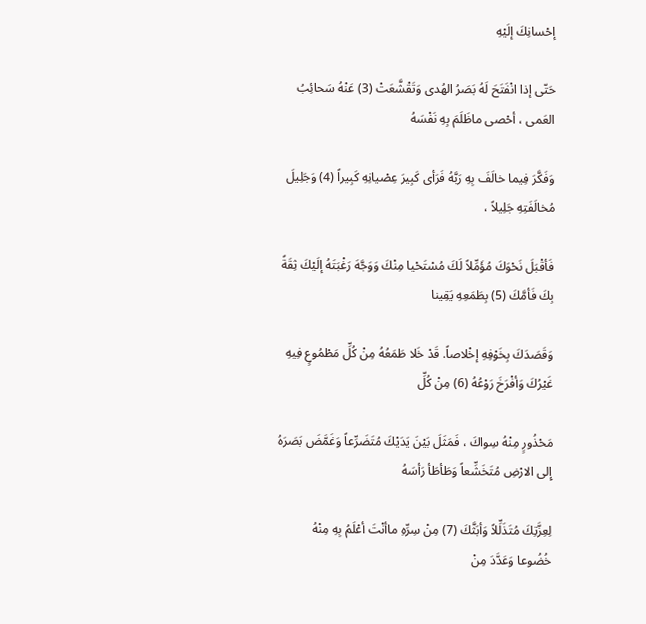إحْسانِكَ إلَيْهِ

حَتّى إذا انْفَتَحَ لَهُ بَصَرُ الهُدى وَتَقْشَّعَتْ (3) عَنْهُ سَحائِبُ العَمى ، أحْصى ماظَلَمَ بِهِ نَفْسَهُ

وَفَكَّرَ فِيما خالَفَ بِهِ رَبَّهُ فَرَأى كَبِيرَ عِصْيانِهِ كَبِيراً (4) وَجَلِيلَ مُخالَفَتِهِ جَلِيلاً ،

فَأقْبَلَ نَحْوَكَ مُؤَمِّلاً لَكَ مُسْتَحْيا مِنْكَ وَوَجَّهَ رَغْبَتَهُ إلَيْكَ ثِقَةً بِكَ فَأمَّكَ (5) بِطَمَعِهِ يَقِينا

وَقَصَدَكَ بِخَوْفِهِ إخْلاصاً. قَدْ خَلا طَمَعُهُ مِنْ كُلِّ مَطْمُوعٍ فِيهِ غَيْرُكَ وَأفْرَخَ رَوْعُهُ (6) مِنْ كُلِّ

مَحْذُورٍ مِنْهُ سِواكَ ، فَمَثَلَ بَيْنَ يَدَيْكَ مُتَضَرِّعاً وَغَمَّضَ بَصَرَهُ إِلى الارْضِ مُتَخَشِّعاً وَطَأطَأ رَأسَهُ

لِعِزَّتِكَ مُتَذَلِّلاً وَأبَثَّكَ (7) مِنْ سِرِّهِ ماأنْتَ أعْلَمُ بِهِ مِنْهُ خُضُوعا وَعَدَّدَ مِنْ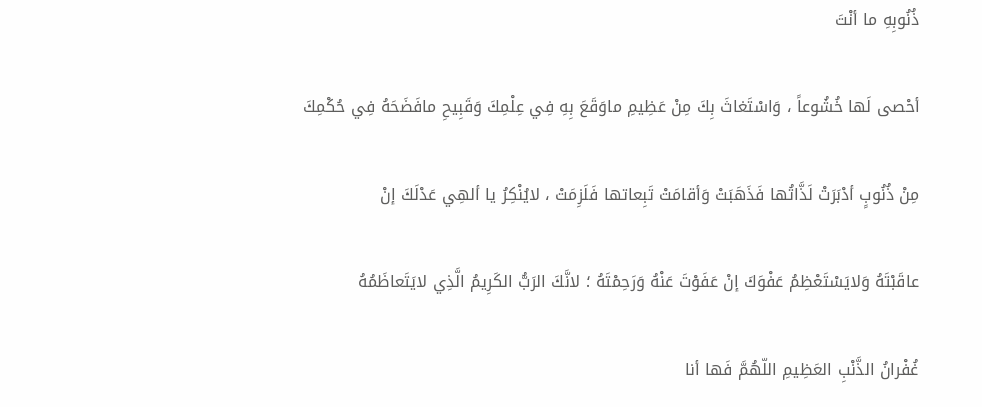ذُنُوبِهِ ما أنْتَ

أحْصى لَها خُشُوعاً ، وَاسْتَغاثَ بِكَ مِنْ عَظِيمِ ماوَقَعَ بِهِ فِي عِلْمِكَ وَقَبِيحِ مافَضَحَهُ فِي حُكْمِكَ

مِنْ ذُنُوبٍ أدْبَرَتْ لَذَّاتُها فَذَهَبَتْ وَأقامَتْ تَبِعاتها فَلَزِمَتْ ، لايُنْكِرُ يا ألهِي عَدْلَكَ إنْ

عاقَبْتَهُ وَلايَسْتَعْظِمُ عَفْوَكَ إنْ عَفَوْتَ عَنْهُ وَرَحِمْتَهُ ؛ لانَّكَ الرَبُّ الكَرِيمُ الَّذِي لايَتَعاظَمُهُ

غُفْرانُ الذَّنْبِ العَظِيمِ اللّهُمَّ فَها أنا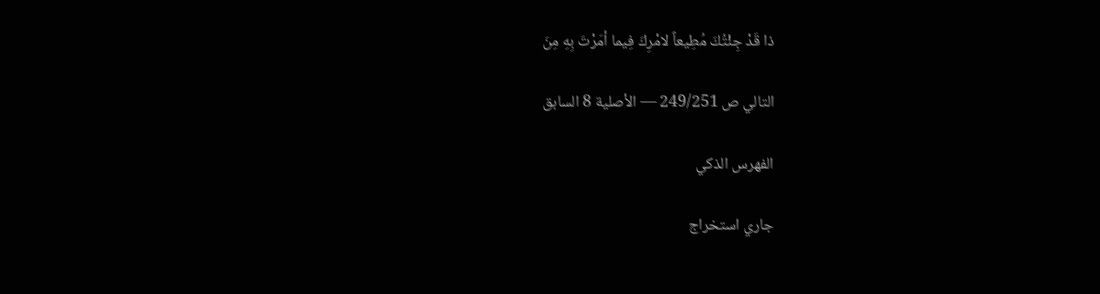ذا قَدْ جِئْتُكَ مُطِيعاً لامْرِكَ فِيما أمَرْتَ بِهِ مِنَ

التالي ص 249/251 — الأصلية 8 السابق

الفهرس الذكي

جاري استخراج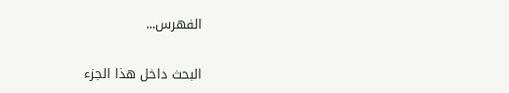الفهرس...

البحث داخل هذا الجزء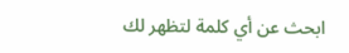ابحث عن أي كلمة لتظهر لك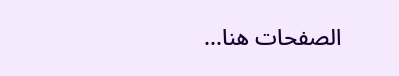الصفحات هنا...